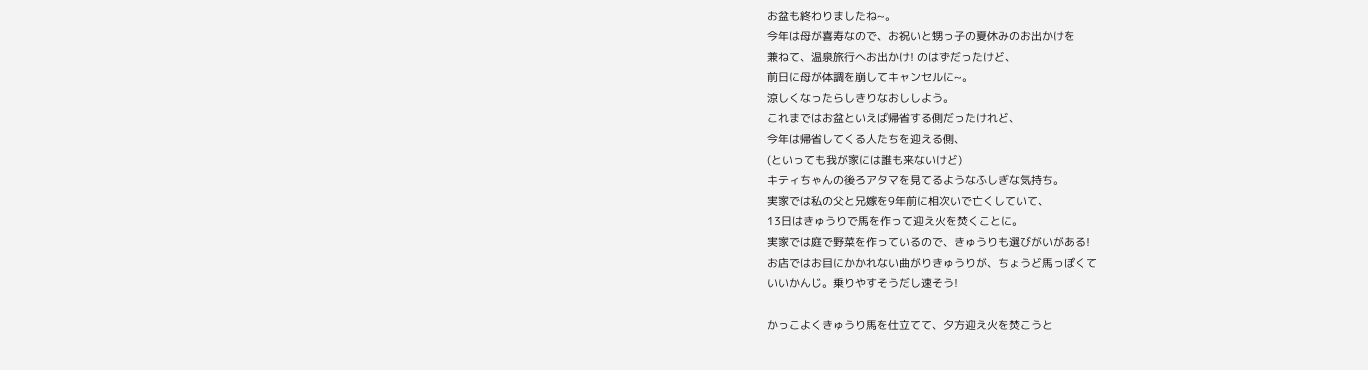お盆も終わりましたね~。
今年は母が喜寿なので、お祝いと甥っ子の夏休みのお出かけを
兼ねて、温泉旅行へお出かけ! のはずだったけど、
前日に母が体調を崩してキャンセルに~。
涼しくなったらしきりなおししよう。
これまではお盆といえば帰省する側だったけれど、
今年は帰省してくる人たちを迎える側、
(といっても我が家には誰も来ないけど)
キティちゃんの後ろアタマを見てるようなふしぎな気持ち。
実家では私の父と兄嫁を9年前に相次いで亡くしていて、
13日はきゅうりで馬を作って迎え火を焚くことに。
実家では庭で野菜を作っているので、きゅうりも選びがいがある!
お店ではお目にかかれない曲がりきゅうりが、ちょうど馬っぽくて
いいかんじ。乗りやすそうだし速そう!

かっこよくきゅうり馬を仕立てて、夕方迎え火を焚こうと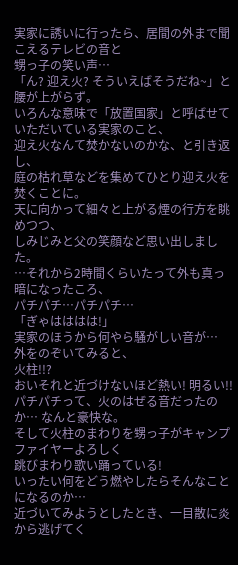実家に誘いに行ったら、居間の外まで聞こえるテレビの音と
甥っ子の笑い声…
「ん? 迎え火? そういえばそうだね~」と腰が上がらず。
いろんな意味で「放置国家」と呼ばせていただいている実家のこと、
迎え火なんて焚かないのかな、と引き返し、
庭の枯れ草などを集めてひとり迎え火を焚くことに。
天に向かって細々と上がる煙の行方を眺めつつ、
しみじみと父の笑顔など思い出しました。
…それから2時間くらいたって外も真っ暗になったころ、
パチパチ…パチパチ…
「ぎゃはははは!」
実家のほうから何やら騒がしい音が…
外をのぞいてみると、
火柱!!?
おいそれと近づけないほど熱い! 明るい!!
パチパチって、火のはぜる音だったのか… なんと豪快な。
そして火柱のまわりを甥っ子がキャンプファイヤーよろしく
跳びまわり歌い踊っている!
いったい何をどう燃やしたらそんなことになるのか…
近づいてみようとしたとき、一目散に炎から逃げてく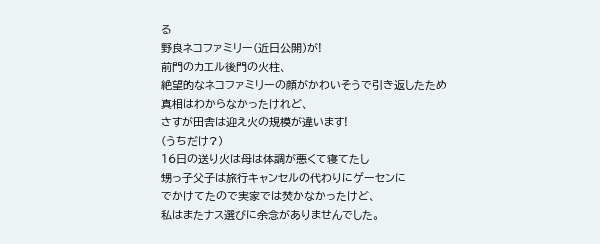る
野良ネコファミリー(近日公開)が!
前門のカエル後門の火柱、
絶望的なネコファミリーの顔がかわいそうで引き返したため
真相はわからなかったけれど、
さすが田舎は迎え火の規模が違います!
(うちだけ?)
16日の送り火は母は体調が悪くて寝てたし
甥っ子父子は旅行キャンセルの代わりにゲーセンに
でかけてたので実家では焚かなかったけど、
私はまたナス選びに余念がありませんでした。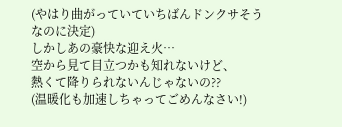(やはり曲がっていていちばんドンクサそうなのに決定)
しかしあの豪快な迎え火…
空から見て目立つかも知れないけど、
熱くて降りられないんじゃないの??
(温暖化も加速しちゃってごめんなさい!)